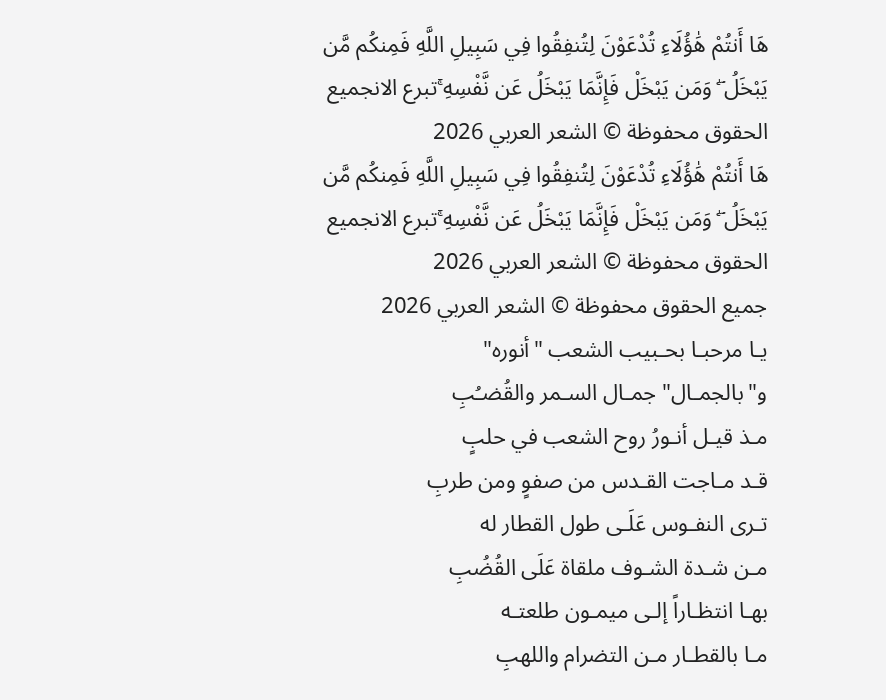هَا أَنتُمْ هَٰؤُلَاءِ تُدْعَوْنَ لِتُنفِقُوا فِي سَبِيلِ اللَّهِ فَمِنكُم مَّن يَبْخَلُ ۖ وَمَن يَبْخَلْ فَإِنَّمَا يَبْخَلُ عَن نَّفْسِهِ ۚتبرع الانجميع الحقوق محفوظة © الشعر العربي 2026
هَا أَنتُمْ هَٰؤُلَاءِ تُدْعَوْنَ لِتُنفِقُوا فِي سَبِيلِ اللَّهِ فَمِنكُم مَّن يَبْخَلُ ۖ وَمَن يَبْخَلْ فَإِنَّمَا يَبْخَلُ عَن نَّفْسِهِ ۚتبرع الانجميع الحقوق محفوظة © الشعر العربي 2026
جميع الحقوق محفوظة © الشعر العربي 2026
يـا مرحبـا بحـبيب الشعب "أنوره"
و"بالجمـال" جمـال السـمر والقُضـُبِ
مـذ قيـل أنـورُ روح الشعب في حلبٍ
قـد مـاجت القـدس من صفوٍ ومن طربِ
تـرى النفـوس عَلَـى طول القطار له
مـن شـدة الشـوف ملقاة عَلَى القُضُبِ
بهـا انتظـاراً إلـى ميمـون طلعتـه
مـا بالقطـار مـن التضرام واللهبِ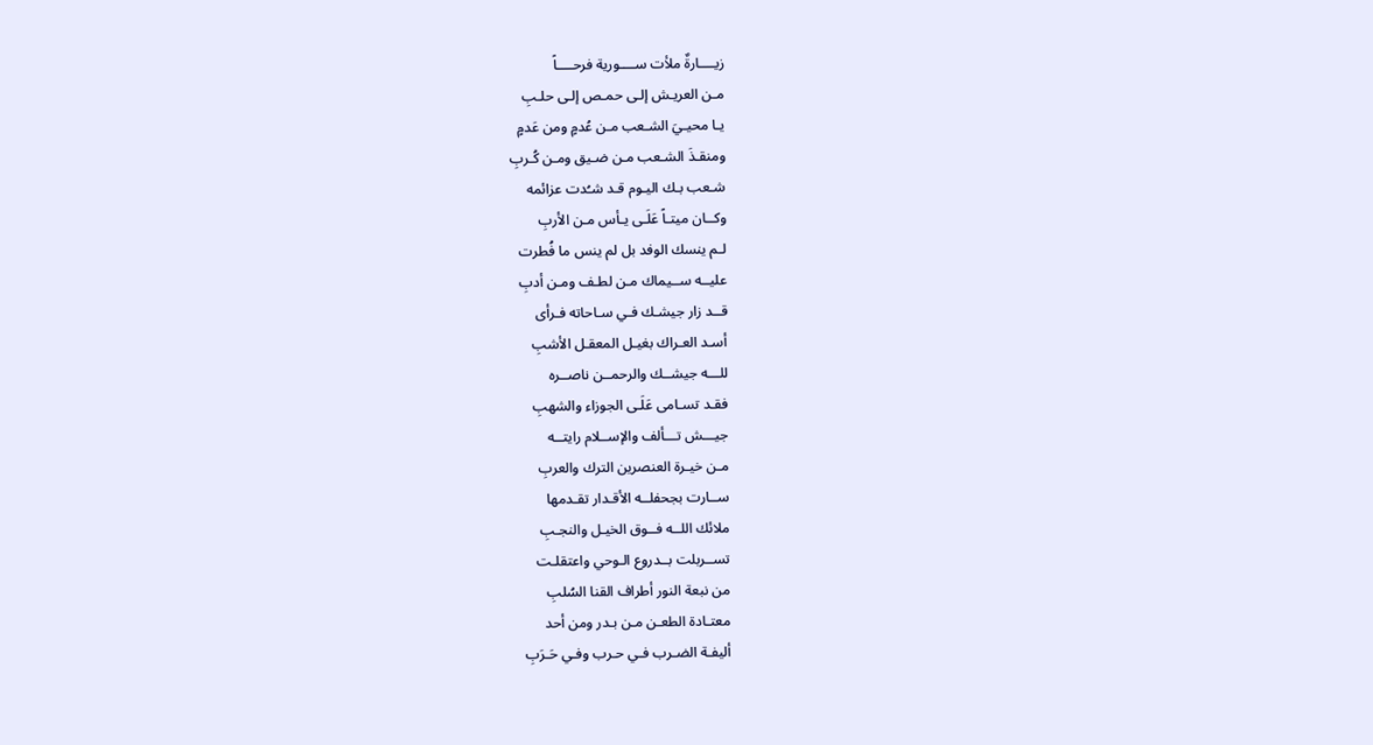زيــــارةٌ ملأت ســــورية فرحــــاً
مـن العريـش إلـى حمـص إلـى حلـبِ
يـا محيـيَ الشـعب مـن عُدمٍ ومن عَدمٍ
ومنقـذَ الشـعب مـن ضـيق ومـن كُـربِ
شـعب بـك اليـوم قـد شـُدت عزائمه
وكــان ميتـاً عَلَـى يـأس مـن الأربِ
لـم ينسك الوفد بل لم ينس ما فُطرت
عليــه ســيماك مـن لطـف ومـن أدبِ
قــد زار جيشـك فـي سـاحاته فـرأى
أسـد العـراك بغيـل المعقـل الأشبِ
للـــه جيشــك والرحمــن ناصــره
فقـد تسـامى عَلَـى الجوزاء والشهبِ
جيـــش تـــألف والإســلام رايتــه
مـن خيـرة العنصرين الترك والعربِ
ســارت بجحفلــه الأقـدار تقـدمها
ملائك اللــه فــوق الخيـل والنجـبِ
تســربلت بــدروع الـوحي واعتقلـت
من نبعة النور أطراف القنا السُلبِ
معتـادة الطعـن مـن بـدر ومن أحد
أليفـة الضـرب فـي حـرب وفـي حَـرَبِ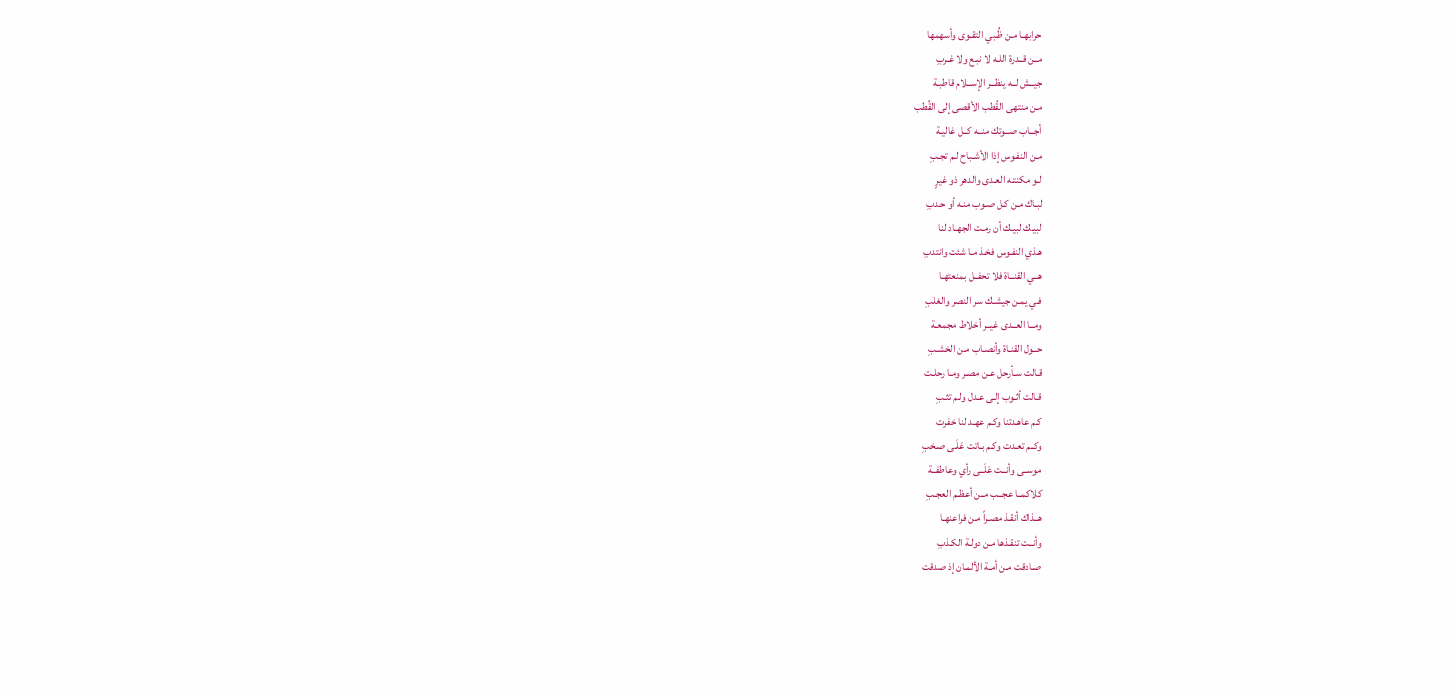حرابهـا مـن ظُـبي التقـوى وأسهمها
مــن قــدرة اللـه لا نبـع ولا غـربِ
جيــش لــه ينظــر الإســلام قاطبـة
مـن منتهى القُطب الأقصى إلى القُطب
أجــاب صــوتك منــه كــل غاليـة
مـن النفـوس إذا الأشـباح لـم تجـبِ
لـو مكنتـه العـدى والدهر ذو غيرٍ
لبـاك مـن كـل صـوب منـه أو حـدبِ
لبيـك لبيـك أن رمـت الجهـاد لنا
هـذي النفـوس فخـذ مـا شئت وانتدبِ
هــي القنــاة فلا تحفــل بمنعتهـا
فـي يمـن جيشـك سر النصر والغلبِ
ومــا العــدى غيــر أخلاط مجمعـة
حــول القنـاة وأنصـاب مـن الخشـبِ
قـالت سـأرحل عـن مصـر ومـا رحلـت
قـالت أثـوب إلـى عـدل ولـم تثـبِ
كـم عاهـدتنا وكـم عهـد لنا خفرت
وكــم تعـدت وكـم بـاتت عَلَـى صـخبِ
موســى وأنــت عَلَــى رأي وعاطفــة
كلاكمــا عجــب مــن أعظـم العجـبِ
هــذاك أنقـذ مصـراً مـن فراعنهـا
وأنــت تنقـذها مـن دولـة الكـذبِ
صـادقت مـن أمـة الألمـان إذ صدقت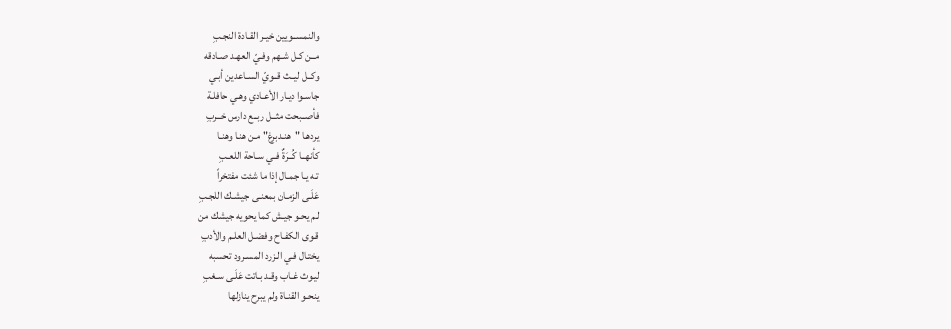والنمســويين خيـر القـادة النجـبِ
مــن كـل شـهم وفـيّ العهـد صـادقه
وكــل ليــث قــويّ السـاعدين أبـي
جاسـوا ديـار الأعـادي وهـي حافلـة
فأصــبحت مثــل ربــع دارس خــربِ
يردهـا "هنـدبرغ" مـن هنـا وهنـا
كأنهــا كُــرَةٌ فــي سـاحة اللعـبِ
تـه يـا جمـال إذا ما شئت مفتخراً
عَلَـى الزمـان بمعنـى جيشـك اللجـبِ
لـم يحـو جيـش كما يحويه جيشك من
قـوى الكفـاح وفضـل العلـم والأدبِ
يختـال فـي الـزرد المسـرود تحسبه
ليـوث غـاب وقـد بـاتت عَلَـى سـغبِ
ينحـو القنـاة ولم يبرح ينازلها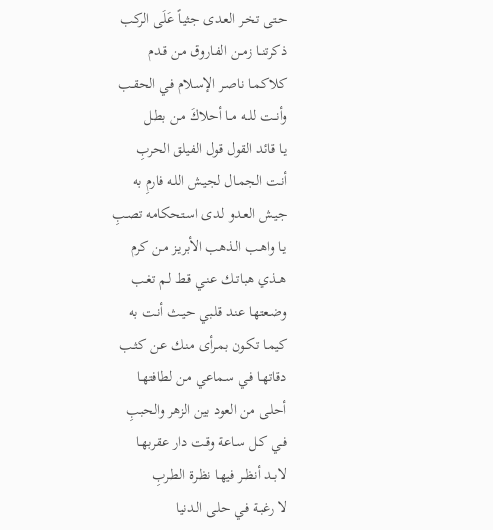حـتى تخـر العـدى جثيـاً عَلَى الركب
ذكرتنــا زمــن الفـاروق مـن قـدم
كلاكمـا ناصـر الإسـلام فـي الحقـب
وأنــت للــه مــا أحلاكَ مـن بطـل
يـا قائد القول قول الفيلق الحربِ
أنـت الجمـال لجيـش اللـه فارمِ به
جيـش العـدو لـدى اسـتحكامه تصـبِ
يـا واهـب الـذهب الأبريـز مـن كرم
هــذي هباتــك عنـي قـط لـم تغـب
وضـعتها عنـد قلـبي حيـث أنـت به
كيمـا تكـون بمـرأى منـك عـن كثـب
دقاتهـا فـي سـماعي مـن لطافتهـا
أحلـى من العود بين الزهر والحببِ
فــي كـل سـاعة وقـت دار عقربهـا
لابــد أنظــر فيهـا نظـرة الطـربِ
لا رغبـة فـي حلـى الـدنيا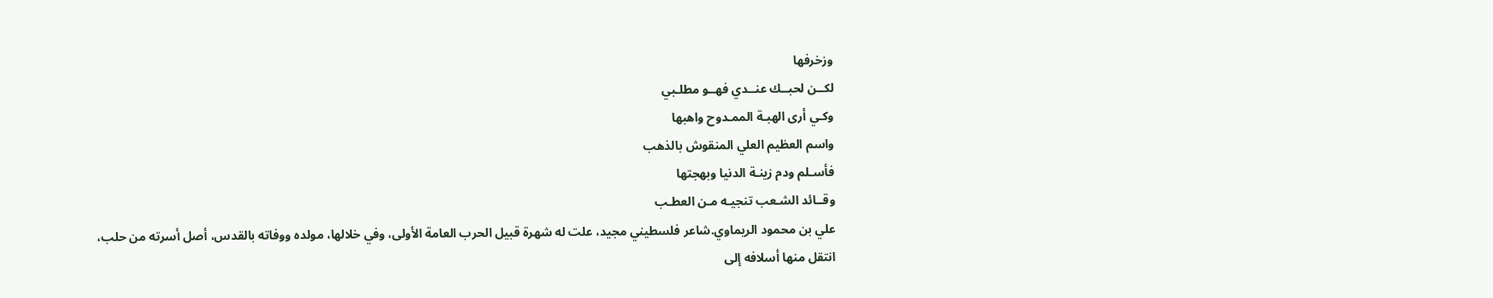وزخرفها
لكــن لحبــك عنــدي فهــو مطلـبي
وكـي أرى الهبـة الممـدوح واهبها
واسم العظيم العلي المنقوش بالذهب
فأسـلم ودم زينـة الدنيا وبهجتها
وقــائد الشـعب تنجيـه مـن العطـب
علي بن محمود الريماوي.شاعر فلسطيني مجيد، علت له شهرة قبيل الحرب العامة الأولى، وفي خلالها، مولده ووفاته بالقدس، أصل أسرته من حلب، انتقل منها أسلافه إلى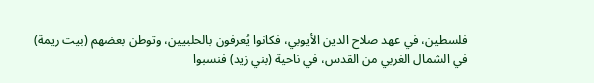فلسطين، في عهد صلاح الدين الأيوبي، فكانوا يُعرفون بالحلبيين، وتوطن بعضهم (بيت ريمة) في الشمال الغربي من القدس، في ناحية (بني زيد) فنسبوا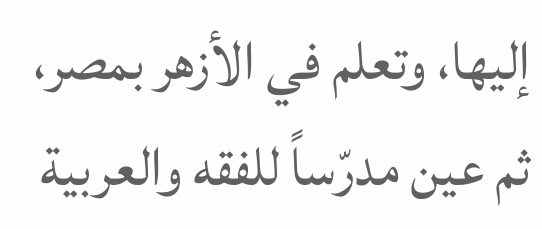إليها، وتعلم في الأزهر بمصر، ثم عين مدرّساً للفقه والعربية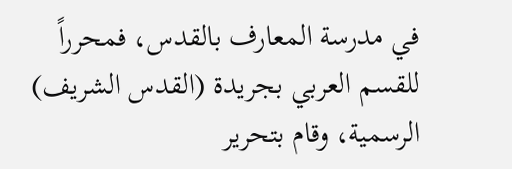في مدرسة المعارف بالقدس، فمحرراً للقسم العربي بجريدة (القدس الشريف) الرسمية، وقام بتحرير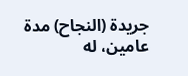جريدة (النجاح) مدة عامين، له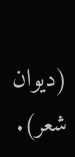(ديوان شعر).